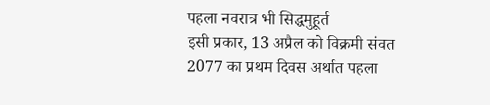पहला नवरात्र भी सिद्धमुहूर्त
इसी प्रकार, 13 अप्रैल को विक्रमी संवत 2077 का प्रथम दिवस अर्थात पहला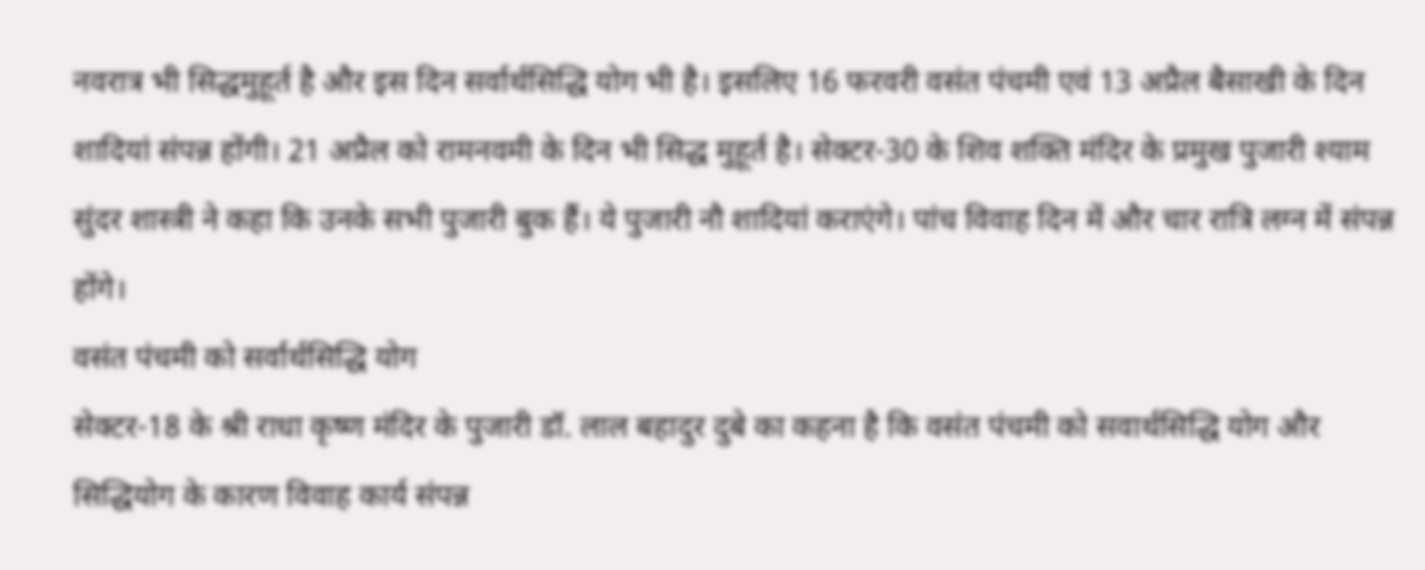नवरात्र भी सिद्धमुहूर्त है और इस दिन सर्वार्थसिद्धि योग भी है। इसलिए 16 फरवरी वसंत पंचमी एवं 13 अप्रैल बैसाखी के दिन शादियां संपन्न होंगी। 21 अप्रैल को रामनवमी के दिन भी सिद्ध मुहूर्त है। सेक्टर-30 के शिव शक्ति मंदिर के प्रमुख पुजारी श्याम सुंदर शास्त्री ने कहा कि उनके सभी पुजारी बुक हैं। ये पुजारी नौ शादियां कराएंगे। पांच विवाह दिन में और चार रात्रि लग्न में संपन्न होंगे।
वसंत पंचमी को सर्वार्थसिद्धि योग
सेक्टर-18 के श्री राधा कृष्ण मंदिर के पुजारी डॉ. लाल बहादुर दुबे का कहना है कि वसंत पंचमी को सवार्थसिद्धि योग और सिद्धियोग के कारण विवाह कार्य संपन्न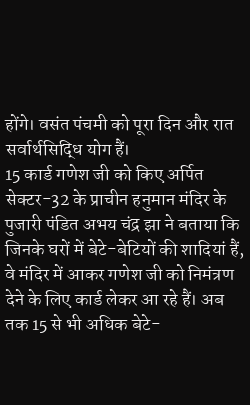होंगे। वसंत पंचमी को पूरा दिन और रात सर्वार्थसिद्धि योग हैं।
15 कार्ड गणेश जी को किए अर्पित
सेक्टर-32 के प्राचीन हनुमान मंदिर के पुजारी पंडित अभय चंद्र झा ने बताया कि जिनके घरों में बेटे-बेटियों की शादियां हैं, वे मंदिर में आकर गणेश जी को निमंत्रण देने के लिए कार्ड लेकर आ रहे हैं। अब तक 15 से भी अधिक बेटे-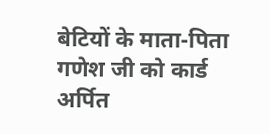बेटियों के माता-पिता गणेश जी को कार्ड अर्पित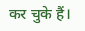कर चुके हैं।